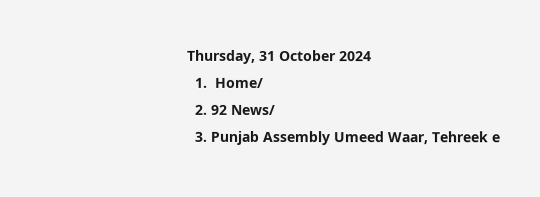Thursday, 31 October 2024
  1.  Home/
  2. 92 News/
  3. Punjab Assembly Umeed Waar, Tehreek e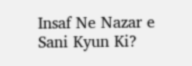Insaf Ne Nazar e Sani Kyun Ki?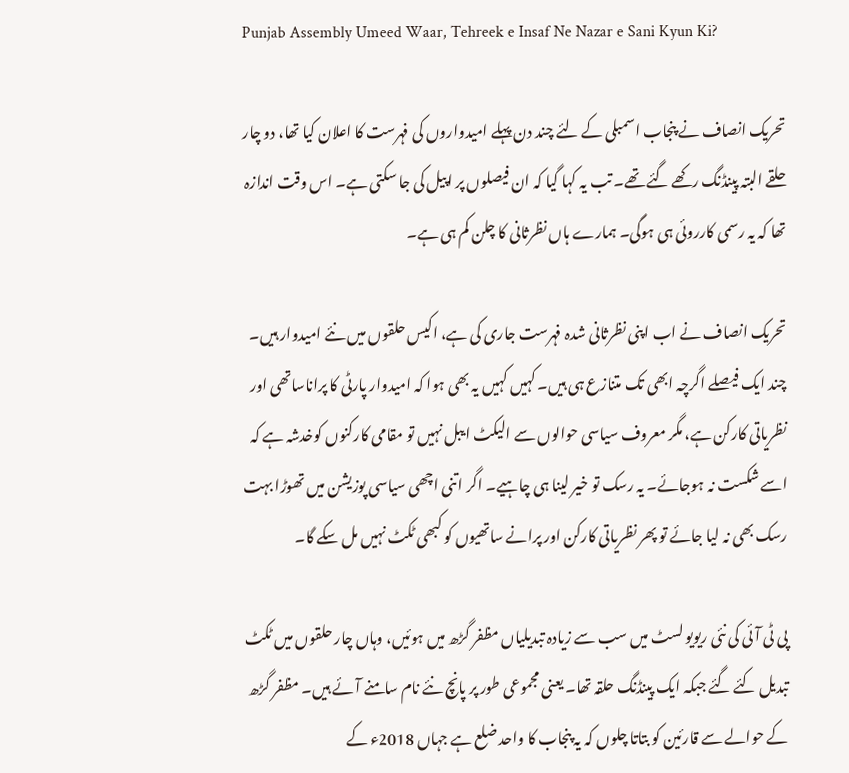Punjab Assembly Umeed Waar, Tehreek e Insaf Ne Nazar e Sani Kyun Ki?

تحریک انصاف نے پنجاب اسمبلی کے لئے چند دن پہلے امیدواروں کی فہرست کا اعلان کیا تھا، دو چار حلقے البتہ پینڈنگ رکھے گئے تھے۔ تب یہ کہا گیا کہ ان فیصلوں پر اپیل کی جا سکتی ہے۔ اس وقت اندازہ تھا کہ یہ رسمی کارروئی ہی ہوگی۔ ہمارے ہاں نظرثانی کا چلن کم ہی ہے۔

تحریک انصاف نے اب اپنی نظرثانی شدہ فہرست جاری کی ہے، اکیس حلقوں میں نئے امیدوار ہیں۔ چند ایک فیصلے اگرچہ ابھی تک متنازع ہی ہیں۔ کہیں کہیں یہ بھی ہوا کہ امیدوار پارٹی کا پراناساتھی اور نظریاتی کارکن ہے، مگر معروف سیاسی حوالوں سے الیکٹ ایبل نہیں تو مقامی کارکنوں کوخدشہ ہے کہ اسے شکست نہ ہوجائے۔ یہ رسک تو خیر لینا ہی چاہیے۔ اگر اتنی اچھی سیاسی پوزیشن میں تھوڑا بہت رسک بھی نہ لیا جائے تو پھر نظریاتی کارکن اور پرانے ساتھیوں کو کبھی ٹکٹ نہیں مل سکے گا۔

پی ٹی آئی کی نئی ریویو لسٹ میں سب سے زیادہ تبدیلیاں مظفر گڑھ میں ہوئیں، وہاں چار حلقوں میں ٹکٹ تبدیل کئے گئے جبکہ ایک پینڈنگ حلقہ تھا۔ یعنی مجموعی طور پر پانچ نئے نام سامنے آئے ہیں۔ مظفر گڑھ کے حوالے سے قارئین کو بتاتا چلوں کہ یہ پنجاب کا واحد ضلع ہے جہاں 2018ء کے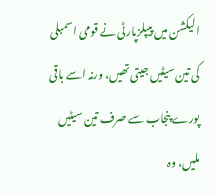الیکشن میں پیپلزپارٹی نے قومی اسمبلی کی تین سیٹیں جیتی تھیں، ورنہ اسے باقی پورے پنجاب سے صرف تین سیٹیں ملیں، وہ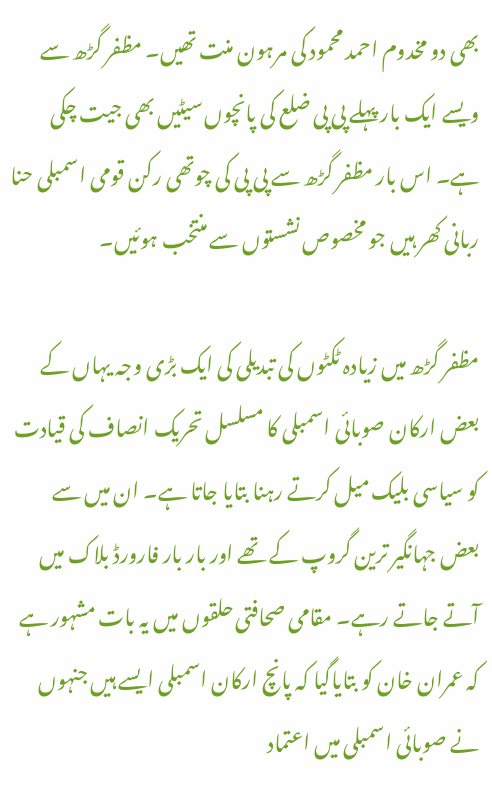بھی دو مخدوم احمد محمود کی مرہون منت تھیں۔ مظفر گڑھ سے ویسے ایک بار پہلے پی پی ضلع کی پانچوں سیٹیں بھی جیت چکی ہے۔ اس بار مظفر گڑھ سے پی پی کی چوتھی رکن قومی اسمبلی حنا ربانی کھر ہیں جو مخصوص نشستوں سے منتخب ہوئیں۔

مظفر گڑھ میں زیادہ ٹکٹوں کی تبدیلی کی ایک بڑی وجہ یہاں کے بعض ارکان صوبائی اسمبلی کا مسلسل تحریک انصاف کی قیادت کو سیاسی بلیک میل کرتے رہنا بتایا جاتا ہے۔ ان میں سے بعض جہانگیر ترین گروپ کے تھے اور بار بار فارورڈ بلاک میں آتے جاتے رہے۔ مقامی صحافتی حلقوں میں یہ بات مشہور ہے کہ عمران خان کو بتایاگیا کہ پانچ ارکان اسمبلی ایسے ہیں جنہوں نے صوبائی اسمبلی میں اعتماد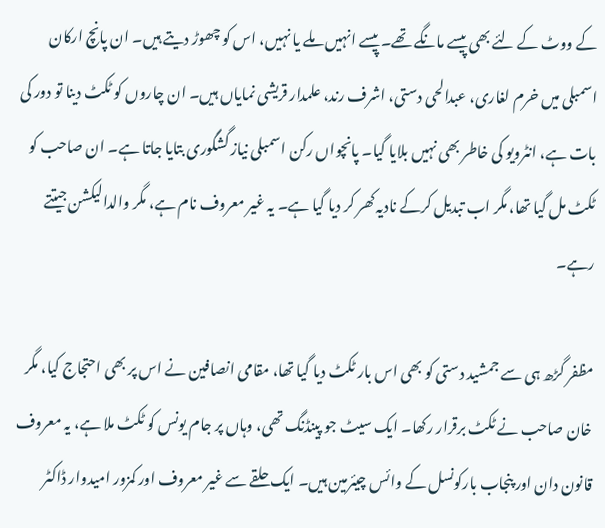کے ووٹ کے لئے بھی پیسے مانگے تھے۔ پیسے انہیں ملے یا نہیں، اس کو چھوڑ دیتے ہیں۔ ان پانچ ارکان اسمبلی میں خرم لغاری، عبدالحی دستی، اشرف رند، علمدار قریشی نمایاں ہیں۔ ان چاروں کو ٹکٹ دینا تو دور کی بات ہے، انٹرویو کی خاطر بھی نہیں بلایا گیا۔ پانچواں رکن اسمبلی نیاز گشگوری بتایا جاتا ہے۔ ان صاحب کو ٹکٹ مل گیا تھا، مگر اب تبدیل کرکے نادیہ کھر کر دیا گیا ہے۔ یہ غیر معروف نام ہے، مگر والدالیکشن جیتتے رہے۔

مظفر گڑھ ہی سے جمشید دستی کو بھی اس بار ٹکٹ دیا گیا تھا، مقامی انصافین نے اس پر بھی احتجاج کیا، مگر خان صاحب نے ٹکٹ برقرار رکھا۔ ایک سیٹ جو پینڈنگ تھی، وہاں پر جام یونس کو ٹکٹ ملا ہے، یہ معروف قانون دان اور پنجاب بارکونسل کے وائس چیئرمین ہیں۔ ایک حلقے سے غیر معروف اور کمزور امیدوار ڈاکٹر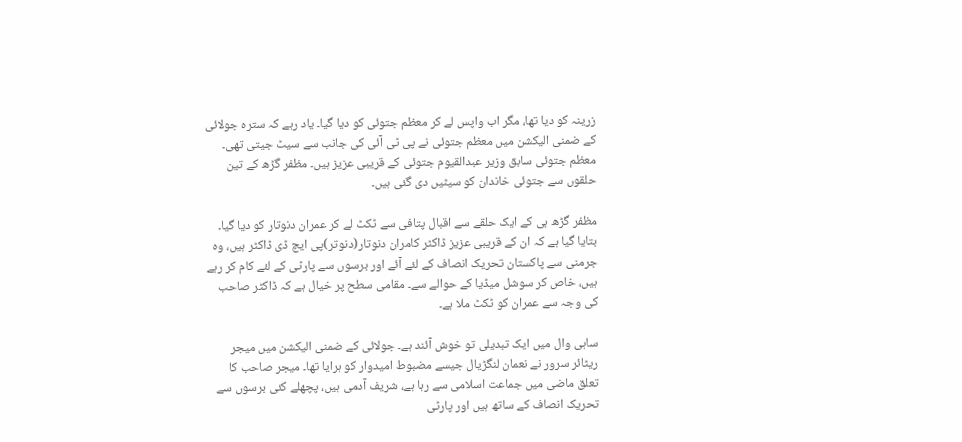زرینہ کو دیا تھا، مگر اب واپس لے کر معظم جتوئی کو دیا گیا۔ یاد رہے کہ سترہ جولائی کے ضمنی الیکشن میں معظم جتوئی نے پی ٹی آئی کی جانب سے سیٹ جیتی تھی۔ معظم جتوئی سابق وزیر عبدالقیوم جتوئی کے قریبی عزیز ہیں۔ مظفر گڑھ کے تین حلقوں سے جتوئی خاندان کو سیٹیں دی گئی ہیں۔

مظفر گڑھ ہی کے ایک حلقے سے اقبال پتافی سے ٹکٹ لے کر عمران دنوتار کو دیا گیا۔ بتایا گیا ہے کہ ان کے قریبی عزیز ڈاکٹر کامران دنوتار(دنوتر)پی ایچ ڈی ڈاکٹر ہیں، وہ جرمنی سے پاکستان تحریک انصاف کے لئے آئے اور برسوں سے پارٹی کے لئے کام کر رہے ہیں، خاص کر سوشل میڈیا کے حوالے سے۔ مقامی سطح پر خیال ہے کہ ڈاکٹر صاحب کی وجہ سے عمران کو ٹکٹ ملا ہے۔

ساہی وال میں ایک تبدیلی تو خوش آئند ہے۔ جولائی کے ضمنی الیکشن میں میجر ریٹائر سرور نے نعمان لنگڑیال جیسے مضبوط امیدوار کو ہرایا تھا۔ میجر صاحب کا تعلق ماضی میں جماعت اسلامی سے رہا ہے، شریف آدمی ہیں، پچھلے کئی برسوں سے تحریک انصاف کے ساتھ ہیں اور پارٹی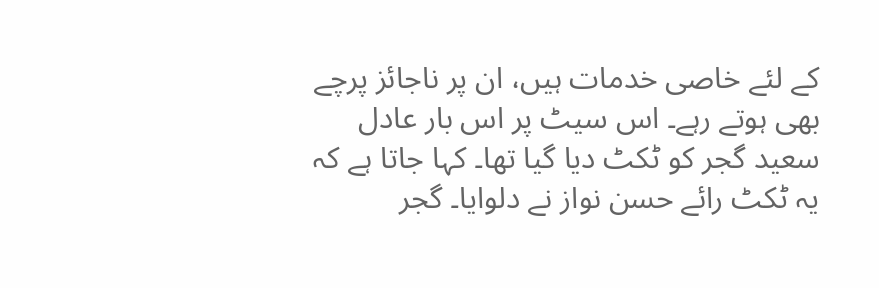کے لئے خاصی خدمات ہیں، ان پر ناجائز پرچے بھی ہوتے رہے۔ اس سیٹ پر اس بار عادل سعید گجر کو ٹکٹ دیا گیا تھا۔ کہا جاتا ہے کہ یہ ٹکٹ رائے حسن نواز نے دلوایا۔ گجر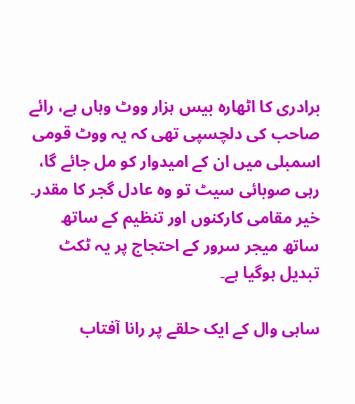برادری کا اٹھارہ بیس ہزار ووٹ وہاں ہے، رائے صاحب کی دلچسپی تھی کہ یہ ووٹ قومی اسمبلی میں ان کے امیدوار کو مل جائے گا، رہی صوبائی سیٹ تو وہ عادل گجر کا مقدر۔ خیر مقامی کارکنوں اور تنظیم کے ساتھ ساتھ میجر سرور کے احتجاج پر یہ ٹکٹ تبدیل ہوگیا ہے۔

ساہی وال کے ایک حلقے پر رانا آفتاب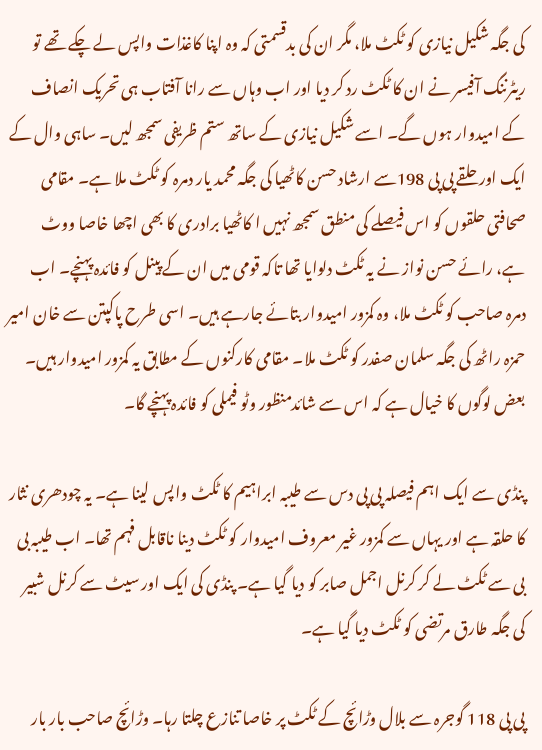کی جگہ شکیل نیازی کو ٹکٹ ملا، مگر ان کی بدقسمتی کہ وہ اپنا کاغذات واپس لے چکے تھے تو ریٹرننگ آفیسر نے ان کا ٹکٹ رد کر دیا اور اب وہاں سے رانا آفتاب ہی تحریک انصاف کے امیدوار ہوں گے۔ اسے شکیل نیازی کے ساتھ ستم ظریفی سمجھ لیں۔ ساہی وال کے ایک اور حلقے پی پی 198سے ارشاد حسن کاٹھیا کی جگہ محمد یار دمرہ کو ٹکٹ ملا ہے۔ مقامی صحافتی حلقوں کو اس فیصلے کی منطق سمجھ نہیں ا کاٹھیا برادری کا بھی اچھا خاصا ووٹ ہے، رائے حسن نواز نے یہ ٹکٹ دلوایا تھا تاکہ قومی میں ان کے پینل کو فائدہ پہنچے۔ اب دمرہ صاحب کو ٹکٹ ملا، وہ کمزور امیدوار بتائے جارہے ہیں۔ اسی طرح پاکپتن سے خان امیر حمزہ راٹھ کی جگہ سلمان صفدر کو ٹکٹ ملا۔ مقامی کارکنوں کے مطابق یہ کمزور امیدوار ہیں۔ بعض لوگوں کا خیال ہے کہ اس سے شائدمنظور وٹو فیملی کو فائدہ پہنچے گا۔

پنڈی سے ایک اہم فیصلہ پی پی دس سے طیبہ ابراہیم کا ٹکٹ واپس لینا ہے۔ یہ چودھری نثار کا حلقہ ہے اور یہاں سے کمزور غیر معروف امیدوار کو ٹکٹ دینا ناقابل فہم تھا۔ اب طیبہ بی بی سے ٹکٹ لے کر کرنل اجمل صابر کو دیا گیا ہے۔ پنڈی کی ایک اور سیٹ سے کرنل شبیر کی جگہ طارق مرتضی کو ٹکٹ دیا گیا ہے۔

پی پی 118 گوجرہ سے بلال وڑائچ کے ٹکٹ پر خاصا تنازع چلتا رہا۔ وڑائچ صاحب بار بار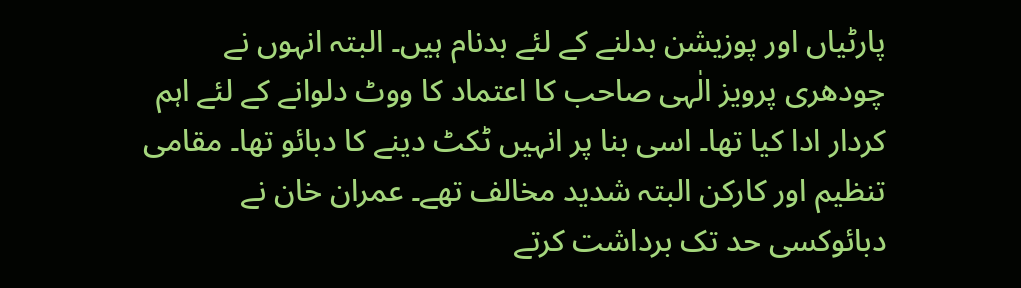پارٹیاں اور پوزیشن بدلنے کے لئے بدنام ہیں۔ البتہ انہوں نے چودھری پرویز الٰہی صاحب کا اعتماد کا ووٹ دلوانے کے لئے اہم کردار ادا کیا تھا۔ اسی بنا پر انہیں ٹکٹ دینے کا دبائو تھا۔ مقامی تنظیم اور کارکن البتہ شدید مخالف تھے۔ عمران خان نے دبائوکسی حد تک برداشت کرتے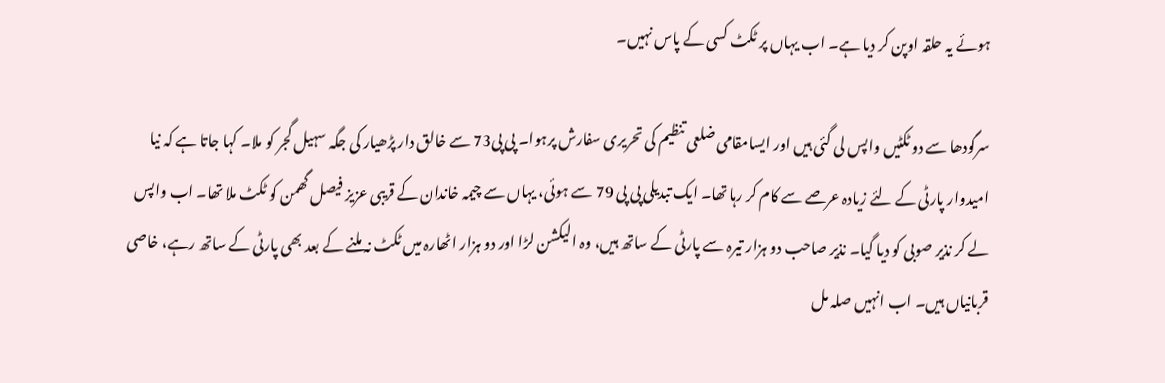ہوئے یہ حلقہ اوپن کر دیا ہے۔ اب یہاں پر ٹکٹ کسی کے پاس نہیں۔

سرگودھا سے دو ٹکٹیں واپس لی گئی ہیں اور ایسامقامی ضلعی تنظیم کی تحریری سفارش پرہوا۔ پی پی73 سے خالق دار پڑھیار کی جگہ سہیل گجر کو ملا۔ کہا جاتا ہے کہ نیا امیدوار پارٹی کے لئے زیادہ عرصے سے کام کر رہا تھا۔ ایک تبدیلی پی پی 79 سے ہوئی، یہاں سے چیمہ خاندان کے قریبی عزیز فیصل گھمن کو ٹکٹ ملا تھا۔ اب واپس لے کر نذیر صوبی کو دیا گیا۔ نذیر صاحب دو ہزار تیرہ سے پارٹی کے ساتھ ہیں، وہ الیکشن لڑا اور دو ہزار اٹھارہ میں ٹکٹ نہ ملنے کے بعد بھی پارٹی کے ساتھ رہے، خاصی قربانیاں ہیں۔ اب انہیں صلہ مل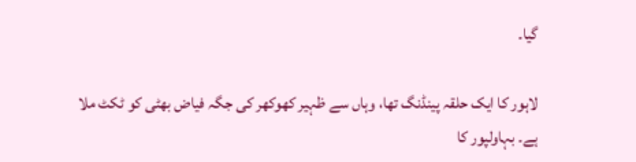گیا۔

لاہور کا ایک حلقہ پینڈنگ تھا، وہاں سے ظہیر کھوکھر کی جگہ فیاض بھٹی کو ٹکٹ ملا ہے۔ بہاولپور کا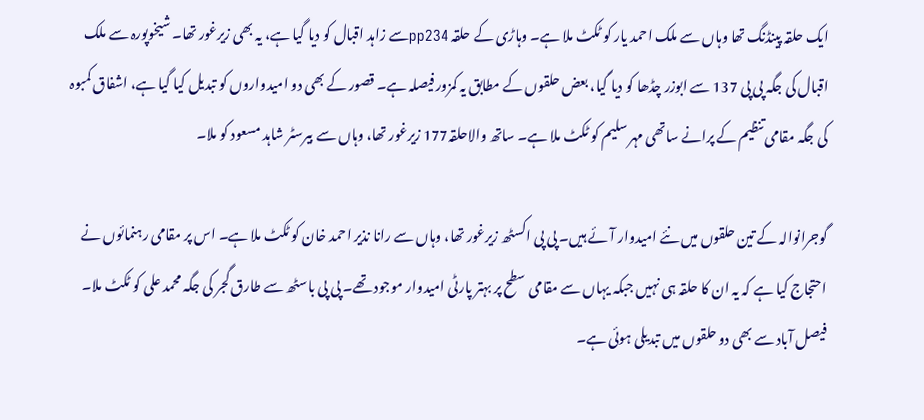ایک حلقہ پینڈنگ تھا وہاں سے ملک احمد یار کو ٹکٹ ملا ہے۔ وہاڑی کے حلقہ pp234سے زاہد اقبال کو دیا گیا ہے، یہ بھی زیرغور تھا۔ شیخوپورہ سے ملک اقبال کی جگہ پی پی 137 سے ابوزر چڈھا کو دیا گیا، بعض حلقوں کے مطابق یہ کمزور فیصلہ ہے۔ قصور کے بھی دو امیدواروں کو تبدیل کیا گیا ہے، اشفاق کمبوہ کی جگہ مقامی تنظیم کے پرانے ساتھی مہر سلیم کو ٹکٹ ملا ہے۔ ساتھ والاحلقہ177 زیرغور تھا، وہاں سے بیرسٹر شاہد مسعود کو ملا۔

گوجرانوالہ کے تین حلقوں میں نئے امیدوار آئے ہیں۔ پی پی اکسٹھ زیرغور تھا، وہاں سے رانا نذیر احمد خان کو ٹکٹ ملا ہے۔ اس پر مقامی رہنمائوں نے احتجاج کیا ہے کہ یہ ان کا حلقہ ہی نہیں جبکہ یہاں سے مقامی سطح پر بہتر پارٹی امیدوار موجود تھے۔ پی پی باسٹھ سے طارق گجر کی جگہ محمد علی کو ٹکٹ ملا۔ فیصل آباد سے بھی دو حلقوں میں تبدیلی ہوئی ہے۔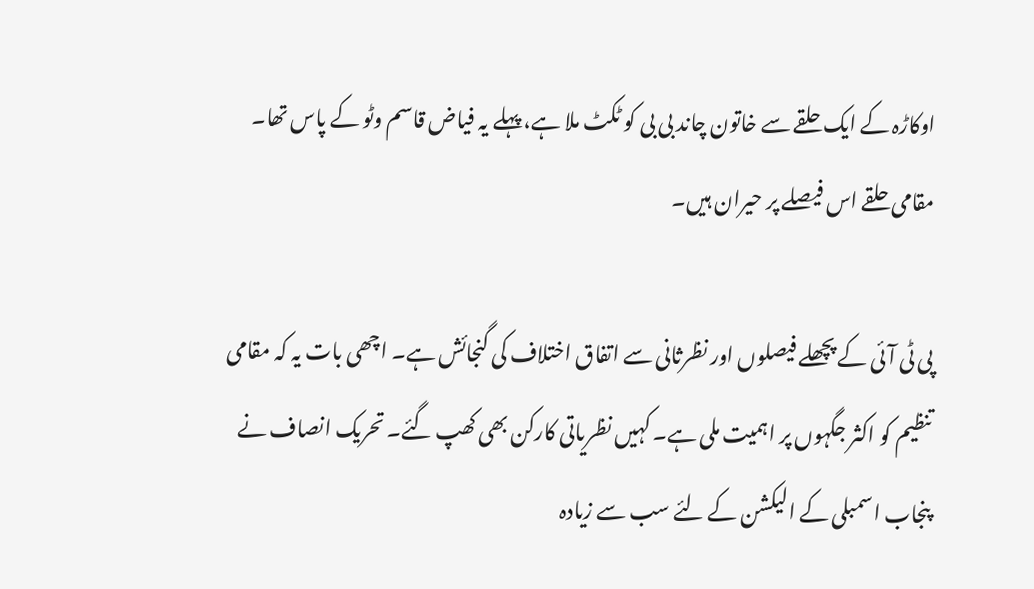اوکاڑہ کے ایک حلقے سے خاتون چاند بی بی کو ٹکٹ ملا ہے، پہلے یہ فیاض قاسم وٹو کے پاس تھا۔ مقامی حلقے اس فیصلے پر حیران ہیں۔

پی ٹی آئی کے پچھلے فیصلوں اور نظرثانی سے اتفاق اختلاف کی گنجائش ہے۔ اچھی بات یہ کہ مقامی تنظیم کو اکثر جگہوں پر اہمیت ملی ہے۔ کہیں نظریاتی کارکن بھی کھپ گئے۔ تحریک انصاف نے پنجاب اسمبلی کے الیکشن کے لئے سب سے زیادہ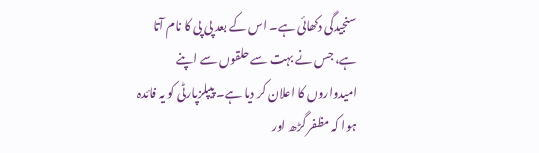سنجیدگی دکھائی ہے۔ اس کے بعد پی پی کا نام آتا ہے، جس نے بہت سے حلقوں سے اپنے امیدواروں کا اعلان کر دیا ہے۔ پیپلزپارٹی کو یہ فائدہ ہوا کہ مظفر گڑھ اور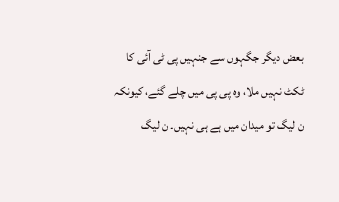بعض دیگر جگہوں سے جنہیں پی ٹی آئی کا ٹکٹ نہیں ملا، وہ پی پی میں چلے گئے، کیونکہ ن لیگ تو میدان میں ہے ہی نہیں۔ ن لیگ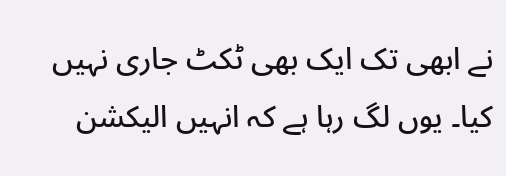نے ابھی تک ایک بھی ٹکٹ جاری نہیں کیا۔ یوں لگ رہا ہے کہ انہیں الیکشن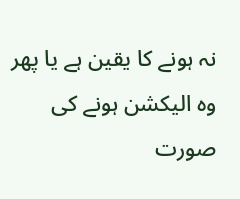نہ ہونے کا یقین ہے یا پھر وہ الیکشن ہونے کی صورت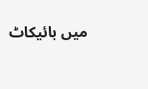میں بائیکاٹ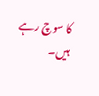کا سوچ رہے ہیں۔